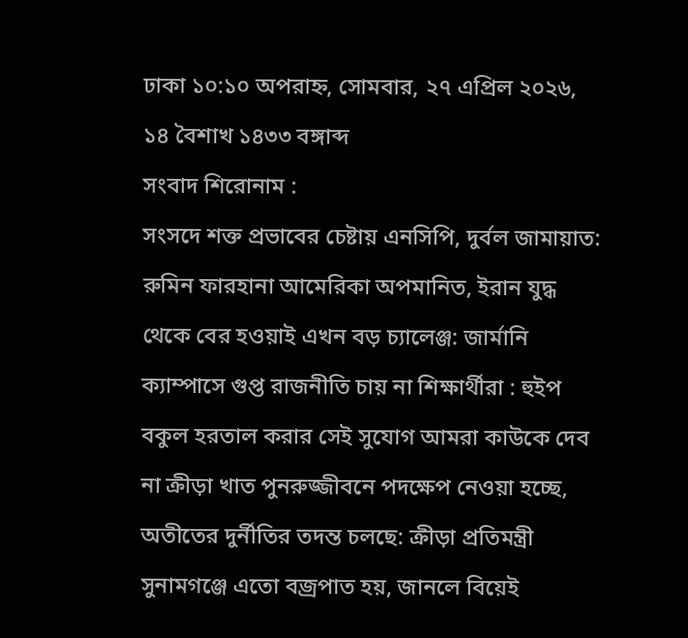ঢাকা ১০:১০ অপরাহ্ন, সোমবার, ২৭ এপ্রিল ২০২৬, ১৪ বৈশাখ ১৪৩৩ বঙ্গাব্দ
সংবাদ শিরোনাম :
সংসদে শক্ত প্রভাবের চেষ্টায় এনসিপি, দুর্বল জামায়াত: রুমিন ফারহানা আমেরিকা অপমানিত, ইরান যুদ্ধ থেকে বের হওয়াই এখন বড় চ্যালেঞ্জ: জার্মানি ক্যাম্পাসে গুপ্ত রাজনীতি চায় না শিক্ষার্থীরা : হুইপ বকুল হরতাল করার সেই সুযোগ আমরা কাউকে দেব না ক্রীড়া খাত পুনরুজ্জীবনে পদক্ষেপ নেওয়া হচ্ছে, অতীতের দুর্নীতির তদন্ত চলছে: ক্রীড়া প্রতিমন্ত্রী সুনামগঞ্জে এতো বজ্রপাত হয়, জানলে বিয়েই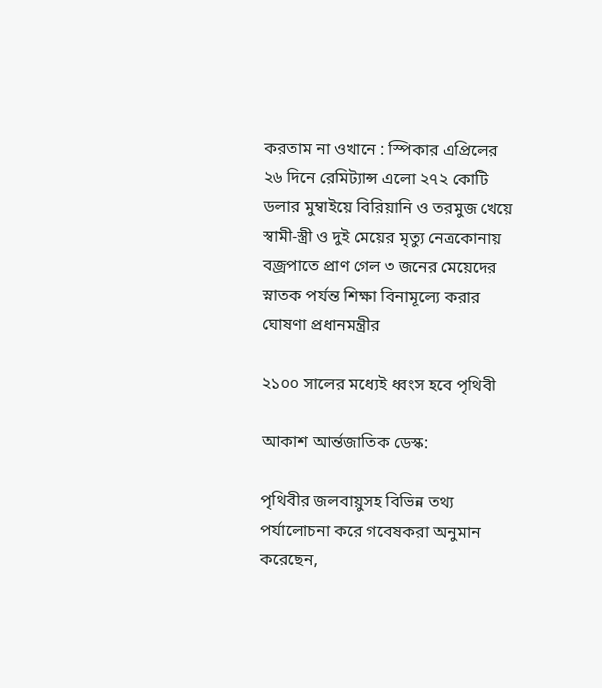করতাম না ওখানে : স্পিকার এপ্রিলের ২৬ দিনে রেমিট্যান্স এলো ২৭২ কোটি ডলার মুম্বাইয়ে বিরিয়ানি ও তরমুজ খেয়ে স্বামী-স্ত্রী ও দুই মেয়ের মৃত্যু নেত্রকোনায় বজ্রপাতে প্রাণ গেল ৩ জনের মেয়েদের স্নাতক পর্যন্ত শিক্ষা বিনামূল্যে করার ঘোষণা প্রধানমন্ত্রীর

২১০০ সালের মধ্যেই ধ্বংস হবে পৃথিবী

আকাশ আর্ন্তজাতিক ডেস্ক:

পৃথিবীর জলবায়ুসহ বিভিন্ন তথ্য পর্যালোচনা করে গবেষকরা অনুমান করেছেন,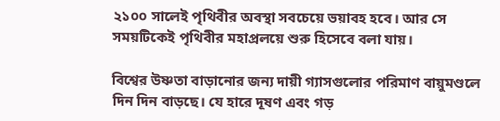২১০০ সালেই পৃথিবীর অবস্থা সবচেয়ে ভয়াবহ হবে। আর সে সময়টিকেই পৃথিবীর মহাপ্রলয়ে শুরু হিসেবে বলা যায়।

বিশ্বের উষ্ণতা বাড়ানোর জন্য দায়ী গ্যাসগুলোর পরিমাণ বায়ুমণ্ডলে দিন দিন বাড়ছে। যে হারে দূষণ এবং গড়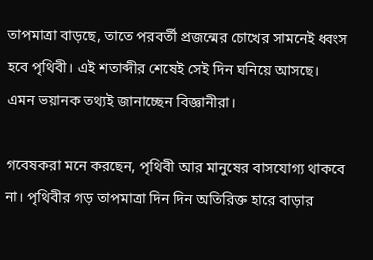তাপমাত্রা বাড়ছে, তাতে পরবর্তী প্রজন্মের চোখের সামনেই ধ্বংস হবে পৃথিবী। এই শতাব্দীর শেষেই সেই দিন ঘনিয়ে আসছে। এমন ভয়ানক তথ্যই জানাচ্ছেন বিজ্ঞানীরা।

গবেষকরা মনে করছেন, পৃথিবী আর মানুষের বাসযোগ্য থাকবে না। পৃথিবীর গড় তাপমাত্রা দিন দিন অতিরিক্ত হারে বাড়ার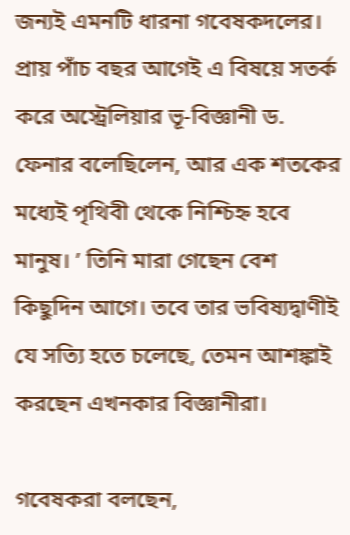জন্যই এমনটি ধারনা গবেষকদলের। প্রায় পাঁচ বছর আগেই এ বিষয়ে সতর্ক করে অস্ট্রেলিয়ার ভূ-বিজ্ঞানী ড. ফেনার বলেছিলেন, আর এক শতকের মধ্যেই পৃথিবী থেকে নিশ্চিহ্ন হবে মানুষ। ’ তিনি মারা গেছেন বেশ কিছুদিন আগে। তবে তার ভবিষ্যদ্বাণীই যে সত্যি হতে চলেছে, তেমন আশঙ্কাই করছেন এখনকার বিজ্ঞানীরা।

গবেষকরা বলছেন,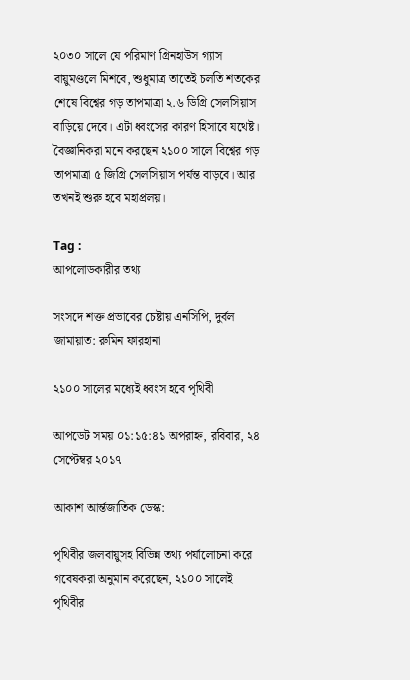২০৩০ সালে যে পরিমাণ গ্রিনহাউস গ্যাস বায়ুমণ্ডলে মিশবে, শুধুমাত্র তাতেই চলতি শতকের শেষে বিশ্বের গড় তাপমাত্রা ২.৬ ডিগ্রি সেলসিয়াস বাড়িয়ে দেবে। এটা ধ্বংসের কারণ হিসাবে যথেষ্ট। বৈজ্ঞানিকরা মনে করছেন ২১০০ সালে বিশ্বের গড় তাপমাত্রা ৫ জিগ্রি সেলসিয়াস পর্যন্ত বাড়বে। আর তখনই শুরু হবে মহাপ্রলয়।

Tag :
আপলোডকারীর তথ্য

সংসদে শক্ত প্রভাবের চেষ্টায় এনসিপি, দুর্বল জামায়াত: রুমিন ফারহানা

২১০০ সালের মধ্যেই ধ্বংস হবে পৃথিবী

আপডেট সময় ০১:১৫:৪১ অপরাহ্ন, রবিবার, ২৪ সেপ্টেম্বর ২০১৭

আকাশ আর্ন্তজাতিক ডেস্ক:

পৃথিবীর জলবায়ুসহ বিভিন্ন তথ্য পর্যালোচনা করে গবেষকরা অনুমান করেছেন, ২১০০ সালেই পৃথিবীর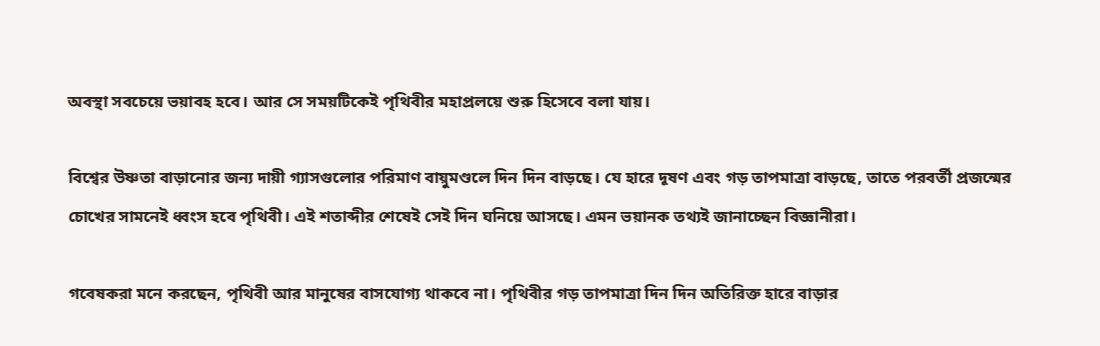অবস্থা সবচেয়ে ভয়াবহ হবে। আর সে সময়টিকেই পৃথিবীর মহাপ্রলয়ে শুরু হিসেবে বলা যায়।

বিশ্বের উষ্ণতা বাড়ানোর জন্য দায়ী গ্যাসগুলোর পরিমাণ বায়ুমণ্ডলে দিন দিন বাড়ছে। যে হারে দূষণ এবং গড় তাপমাত্রা বাড়ছে, তাতে পরবর্তী প্রজন্মের চোখের সামনেই ধ্বংস হবে পৃথিবী। এই শতাব্দীর শেষেই সেই দিন ঘনিয়ে আসছে। এমন ভয়ানক তথ্যই জানাচ্ছেন বিজ্ঞানীরা।

গবেষকরা মনে করছেন, পৃথিবী আর মানুষের বাসযোগ্য থাকবে না। পৃথিবীর গড় তাপমাত্রা দিন দিন অতিরিক্ত হারে বাড়ার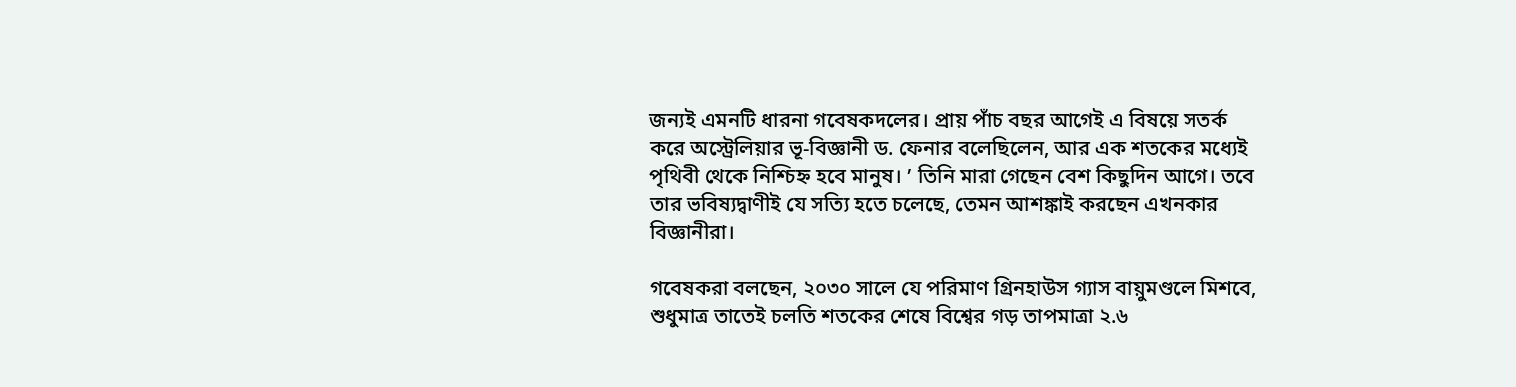জন্যই এমনটি ধারনা গবেষকদলের। প্রায় পাঁচ বছর আগেই এ বিষয়ে সতর্ক করে অস্ট্রেলিয়ার ভূ-বিজ্ঞানী ড. ফেনার বলেছিলেন, আর এক শতকের মধ্যেই পৃথিবী থেকে নিশ্চিহ্ন হবে মানুষ। ’ তিনি মারা গেছেন বেশ কিছুদিন আগে। তবে তার ভবিষ্যদ্বাণীই যে সত্যি হতে চলেছে, তেমন আশঙ্কাই করছেন এখনকার বিজ্ঞানীরা।

গবেষকরা বলছেন, ২০৩০ সালে যে পরিমাণ গ্রিনহাউস গ্যাস বায়ুমণ্ডলে মিশবে, শুধুমাত্র তাতেই চলতি শতকের শেষে বিশ্বের গড় তাপমাত্রা ২.৬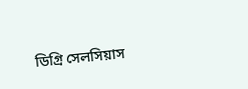ডিগ্রি সেলসিয়াস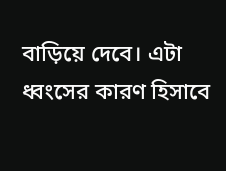বাড়িয়ে দেবে। এটা ধ্বংসের কারণ হিসাবে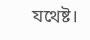যথেষ্ট।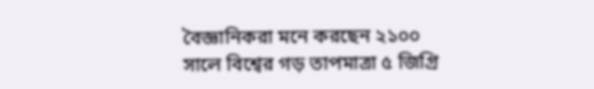বৈজ্ঞানিকরা মনে করছেন ২১০০ সালে বিশ্বের গড় তাপমাত্রা ৫ জিগ্রি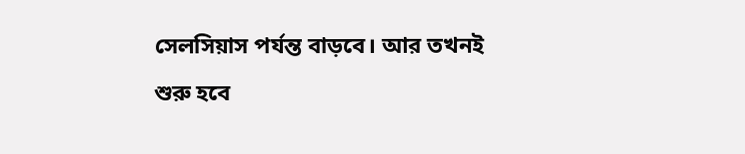সেলসিয়াস পর্যন্ত বাড়বে। আর তখনই শুরু হবে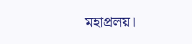মহাপ্রলয়।